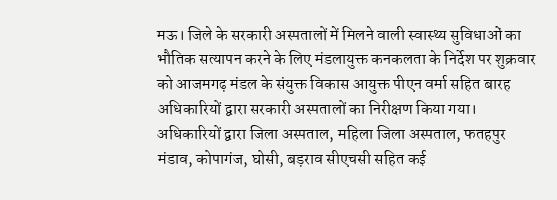मऊ। जिले के सरकारी अस्पतालों में मिलने वाली स्वास्थ्य सुविधाओं का भौतिक सत्यापन करने के लिए मंडलायुक्त कनकलता के निर्देश पर शुक्रवार को आजमगढ़ मंडल के संयुक्त विकास आयुक्त पीएन वर्मा सहित बारह अधिकारियों द्वारा सरकारी अस्पतालों का निरीक्षण किया गया। अधिकारियों द्वारा जिला अस्पताल, महिला जिला अस्पताल, फतहपुर मंडाव, कोपागंज, घोसी, बड़राव सीएचसी सहित कई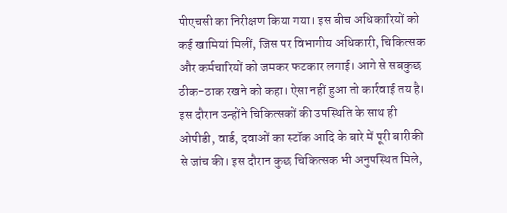पीएचसी का निरीक्षण किया गया। इस बीच अधिकारियों को कई खामियां मिलीं, जिस पर विभागीय अधिकारी, चिकित्सक और कर्मचारियों को जमकर फटकार लगाई। आगे से सबकुछ ठीक-ठाक रखने को कहा। ऐसा नहीं हुआ तो कार्रवाई तय है। इस दौरान उन्होंने चिकित्सकों की उपस्थिति के साथ ही ओपीडी, वार्ड, दवाओं का स्टॉक आदि के बारे में पूरी बारीकी से जांच की। इस दौरान कुछ चिकित्सक भी अनुपस्थित मिले,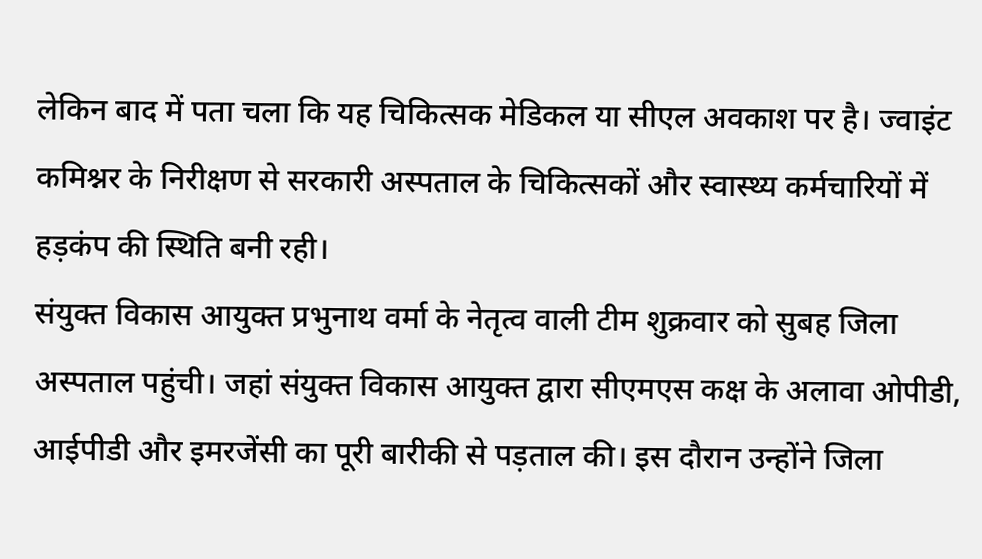लेकिन बाद में पता चला कि यह चिकित्सक मेडिकल या सीएल अवकाश पर है। ज्वाइंट कमिश्नर के निरीक्षण से सरकारी अस्पताल के चिकित्सकों और स्वास्थ्य कर्मचारियों में हड़कंप की स्थिति बनी रही।
संयुक्त विकास आयुक्त प्रभुनाथ वर्मा के नेतृत्व वाली टीम शुक्रवार को सुबह जिला अस्पताल पहुंची। जहां संयुक्त विकास आयुक्त द्वारा सीएमएस कक्ष के अलावा ओपीडी, आईपीडी और इमरजेंसी का पूरी बारीकी से पड़ताल की। इस दौरान उन्होंने जिला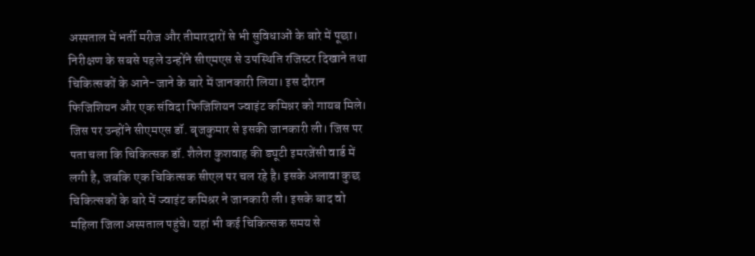अस्पताल में भर्ती मरीज और तीमारदारों से भी सुविधाओं के बारे में पूछा। निरीक्षण के सबसे पहले उन्होंने सीएमएस से उपस्थिति रजिस्टर दिखाने तथा चिकित्सकों के आने-जाने के बारे में जानकारी लिया। इस दौरान फिजिशियन और एक संविदा फिजिशियन ज्वाइंट कमिश्नर को गायब मिले। जिस पर उन्होंने सीएमएस डॉ. बृजकुमार से इसकी जानकारी ली। जिस पर पता चला कि चिकित्सक डॉ. शैलेश कुशवाह की ड्यूटी इमरजेंसी वार्ड में लगी है, जबकि एक चिकित्सक सीएल पर चल रहे है। इसके अलावा कुछ चिकित्सकों के बारे में ज्वाइंट कमिश्रर ने जानकारी ली। इसके बाद वो महिला जिला अस्पताल पहुंचे। यहां भी कई चिकित्सक समय से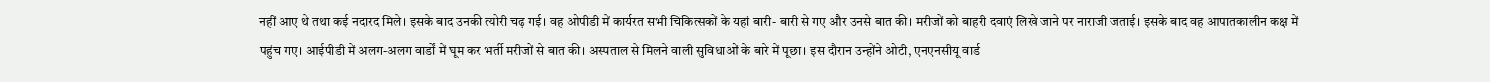नहीं आए थे तथा कई नदारद मिले। इसके बाद उनकी त्योरी चढ़ गई। वह ओपीडी में कार्यरत सभी चिकित्सकों के यहां बारी- बारी से गए और उनसे बात की। मरीजों को बाहरी दवाएं लिखे जाने पर नाराजी जताई। इसके बाद वह आपातकालीन कक्ष में पहुंच गए। आईपीडी में अलग-अलग वार्डों में घूम कर भर्ती मरीजों से बात की। अस्पताल से मिलने वाली सुविधाओं के बारे में पूछा। इस दौरान उन्होंने ओटी, एनएनसीयू वार्ड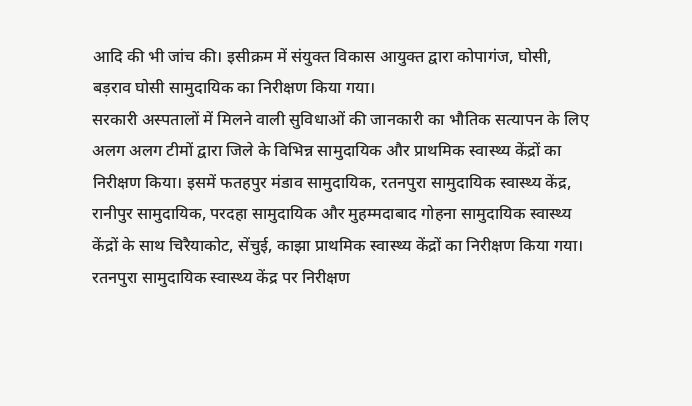आदि की भी जांच की। इसीक्रम में संयुक्त विकास आयुक्त द्वारा कोपागंज, घोसी, बड़राव घोसी सामुदायिक का निरीक्षण किया गया।
सरकारी अस्पतालों में मिलने वाली सुविधाओं की जानकारी का भौतिक सत्यापन के लिए अलग अलग टीमों द्वारा जिले के विभिन्न सामुदायिक और प्राथमिक स्वास्थ्य केंद्रों का निरीक्षण किया। इसमें फतहपुर मंडाव सामुदायिक, रतनपुरा सामुदायिक स्वास्थ्य केंद्र, रानीपुर सामुदायिक, परदहा सामुदायिक और मुहम्मदाबाद गोहना सामुदायिक स्वास्थ्य केंद्रों के साथ चिरैयाकोट, सेंचुई, काझा प्राथमिक स्वास्थ्य केंद्रों का निरीक्षण किया गया।
रतनपुरा सामुदायिक स्वास्थ्य केंद्र पर निरीक्षण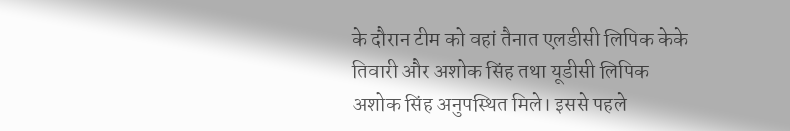के दौरान टीम को वहां तैनात एलडीसी लिपिक केके तिवारी और अशोक सिंह तथा यूडीसी लिपिक अशोक सिंह अनुपस्थित मिले। इससे पहले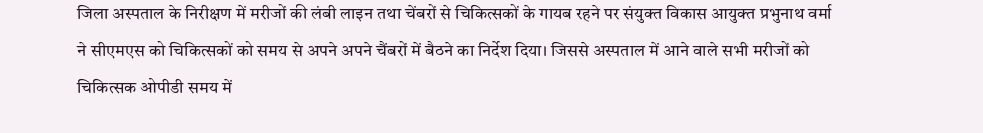जिला अस्पताल के निरीक्षण में मरीजों की लंबी लाइन तथा चेंबरों से चिकित्सकों के गायब रहने पर संयुक्त विकास आयुक्त प्रभुनाथ वर्मा ने सीएमएस को चिकित्सकों को समय से अपने अपने चैंबरों में बैठने का निर्देश दिया। जिससे अस्पताल में आने वाले सभी मरीजों को चिकित्सक ओपीडी समय में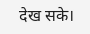देख सके।